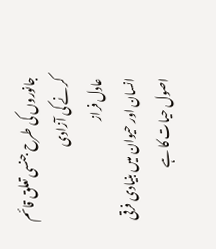جانوروں کی طرح جنسی تعلق قائم کرنے کی آزادی
عادل فراز
انسان اور حیوان میں بنیادی فرقی اصول حیات کا ہے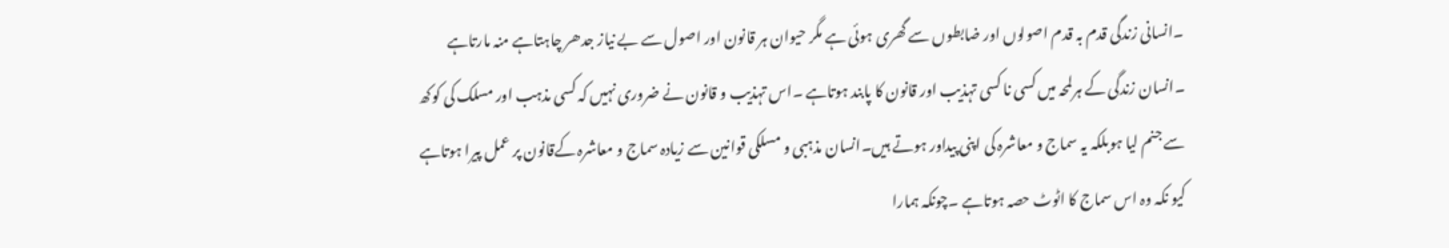۔انسانی زندگی قدم بہ قدم اصولوں اور ضابطوں سے گھری ہوئی ہے مگر حیوان ہر قانون اور اصول سے بے نیاز جدھر چاہتاہے منہ مارتاہے ۔انسان زندگی کے ہرلمحہ میں کسی نا کسی تہذیب اور قانون کا پابند ہوتاہے ۔اس تہذیب و قانون نے ضروری نہیں کہ کسی مذہب اور مسلک کی کوکھ سے جنم لیا ہوبلکہ یہ سماج و معاشرہ کی اپنی پیداور ہوتے ہیں۔انسان مذہبی و مسلکی قوانین سے زیادہ سماج و معاشرہ کےقانون پر عمل پیرا ہوتاہے کیو نکہ وہ اس سماج کا اٹوٹ حصہ ہوتاہے ۔چونکہ ہمارا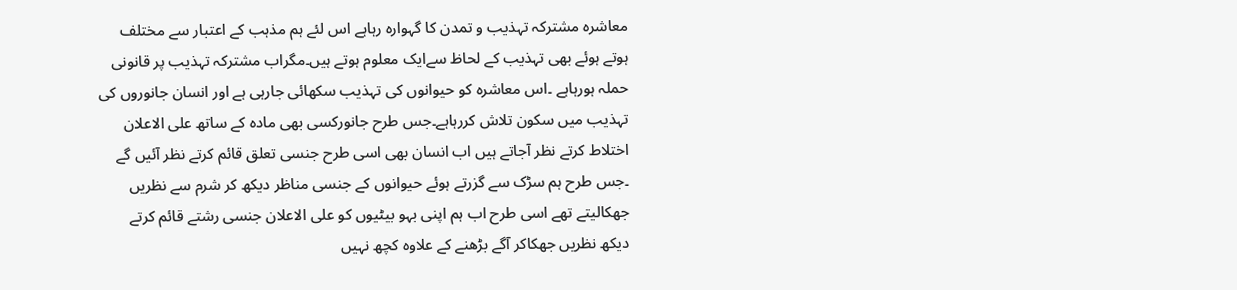معاشرہ مشترکہ تہذیب و تمدن کا گہوارہ رہاہے اس لئے ہم مذہب کے اعتبار سے مختلف ہوتے ہوئے بھی تہذیب کے لحاظ سےایک معلوم ہوتے ہیں۔مگراب مشترکہ تہذیب پر قانونی حملہ ہورہاہے ۔اس معاشرہ کو حیوانوں کی تہذیب سکھائی جارہی ہے اور انسان جانوروں کی تہذیب میں سکون تلاش کررہاہے۔جس طرح جانورکسی بھی مادہ کے ساتھ علی الاعلان اختلاط کرتے نظر آجاتے ہیں اب انسان بھی اسی طرح جنسی تعلق قائم کرتے نظر آئیں گے ۔جس طرح ہم سڑک سے گزرتے ہوئے حیوانوں کے جنسی مناظر دیکھ کر شرم سے نظریں جھکالیتے تھے اسی طرح اب ہم اپنی بہو بیٹیوں کو علی الاعلان جنسی رشتے قائم کرتے دیکھ نظریں جھکاکر آگے بڑھنے کے علاوہ کچھ نہیں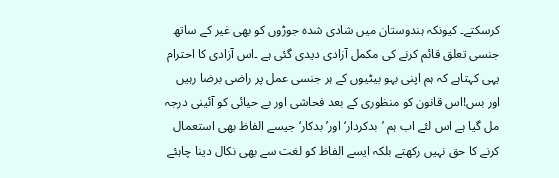کرسکتے۔ کیونکہ ہندوستان میں شادی شدہ جوڑوں کو بھی غیر کے ساتھ جنسی تعلق قائم کرنے کی مکمل آزادی دیدی گئی ہے ۔اس آزادی کا احترام یہی کہتاہے کہ ہم اپنی بہو بیٹیوں کے ہر جنسی عمل پر راضی برضا رہیں اور بس!اس قانون کو منظوری کے بعد فحاشی اور بے حیائی کو آئینی درجہ مل گیا ہے اس لئے اب ہم ’بدکردار‘اور’بدکار‘ جیسے الفاظ بھی استعمال کرنے کا حق نہیں رکھتے بلکہ ایسے الفاظ کو لغت سے بھی نکال دینا چاہئے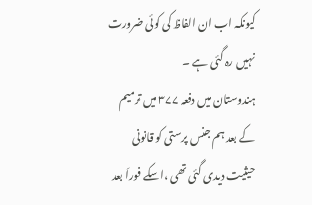کیونکہ اب ان الفاظ کی کوئی ضرورت نہیں رہ گئی ہے ۔
ہندوستان میں دفعہ ۳۷۷ میں ترمیم کے بعد ہم جنس پرستی کو قانونی حیثیت دیدی گئی تھی ،اسکے فوراَ بعد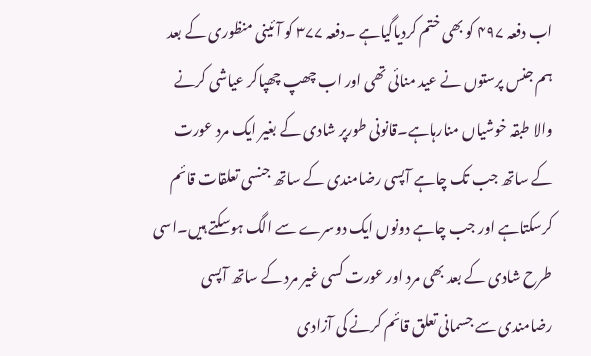اب دفعہ ۴۹۷ کو بھی ختم کردیاگیاہے ۔دفعہ ۳۷۷ کو آئینی منظوری کے بعد ہم جنس پرستوں نے عید منائی تھی اور اب چھپ چھپاکر عیاشی کرنے والا طبقہ خوشیاں منارہاہے۔قانونی طورپر شادی کے بغیر ایک مرد عورت کے ساتھ جب تک چاہے آپسی رضامندی کے ساتھ جنسی تعلقات قائم کرسکتاہے اور جب چاہے دونوں ایک دوسرے سے الگ ہوسکتے ہیں۔اسی طرح شادی کے بعد بھی مرد اور عورت کسی غیر مرد کے ساتھ آپسی رضامندی سے جسمانی تعلق قائم کرنے کی آزادی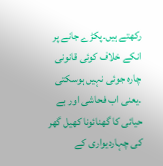رکھتے ہیں۔پکڑے جانے پر انکے خلاف کوئی قانونی چارہ جوئی نہیں ہوسکتی ۔یعنی اب فحاشی اور بے حیائی کا گھنائونا کھیل گھر کی چہاردیواری کے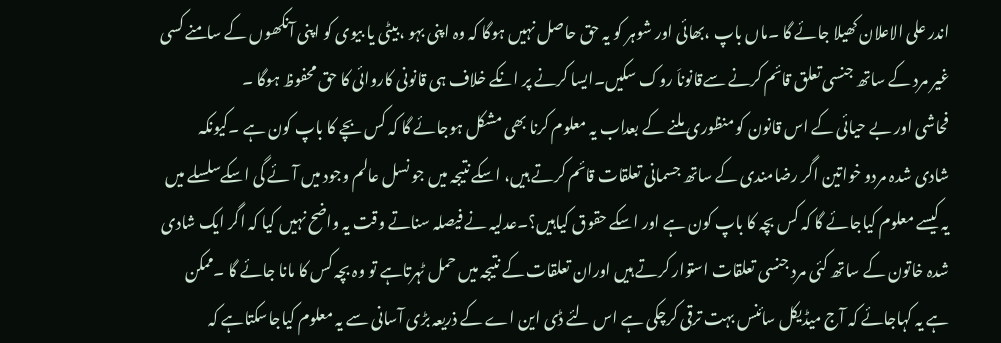اندر علی الاعلان کھیلا جائے گا ۔ماں باپ ،بھائی اور شوہر کو یہ حق حاصل نہیں ہوگا کہ وہ اپنی بہو ،بیٹی یا بیوی کو اپنی آنکھوں کے سامنے کسی غیر مرد کے ساتھ جنسی تعلق قائم کرنے سےقانوناَ روک سکیں۔ایسا کرنے پر انکے خلاف ہی قانونی کاروائی کا حق محفوظ ہوگا ۔
فحاشی اور بے حیائی کے اس قانون کو منظوری ملنے کے بعداب یہ معلوم کرنا بھی مشکل ہوجائے گا کہ کس بچے کا باپ کون ہے ۔کیونکہ شادی شدہ مردو خواتین اگر رضامندی کے ساتھ جسمانی تعلقات قائم کرتے ہیں، اسکے نتیجہ میں جو نسل عالم وجود میں آئے گی اسکےسلسلے میں یہ کیسے معلوم کیاجائے گا کہ کس بچہ کا باپ کون ہے اور اسکے حقوق کیاہیں؟۔عدلیہ نے فیصلہ سناتے وقت یہ واضح نہیں کیا کہ اگر ایک شادی شدہ خاتون کے ساتھ کئی مرد جنسی تعلقات استوار کرتے ہیں اوران تعلقات کے نتیجہ میں حمل ٹہرتاہے تو وہ بچہ کس کا مانا جائے گا ۔ممکن ہے یہ کہاجائے کہ آج میڈیکل سائنس بہت ترقی کرچکی ہے اس لئے ڈی این اے کے ذریعہ بڑی آسانی سے یہ معلوم کیاجاسکتاہے کہ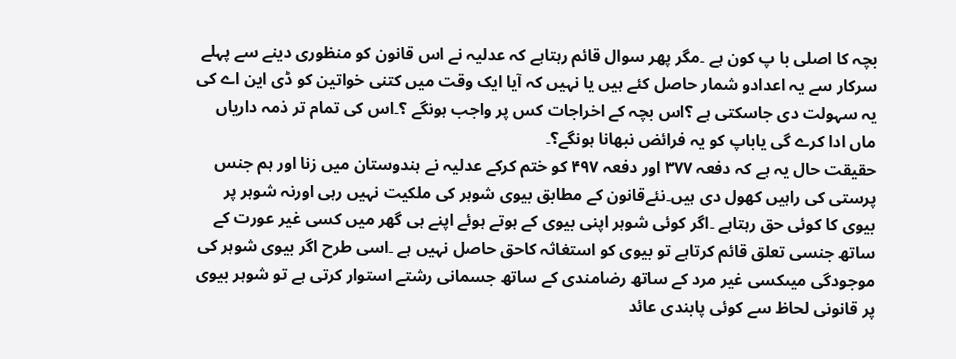بچہ کا اصلی با پ کون ہے ۔مگر پھر سوال قائم رہتاہے کہ عدلیہ نے اس قانون کو منظوری دینے سے پہلے سرکار سے یہ اعدادو شمار حاصل کئے ہیں یا نہیں کہ آیا ایک وقت میں کتنی خواتین کو ڈی این اے کی یہ سہولت دی جاسکتی ہے ؟اس بچہ کے اخراجات کس پر واجب ہونگے ؟۔اس کی تمام تر ذمہ داریاں ماں ادا کرے گی یاباپ کو یہ فرائض نبھانا ہونگے؟۔
حقیقت حال یہ ہے کہ دفعہ ۳۷۷ اور دفعہ ۴۹۷ کو ختم کرکے عدلیہ نے ہندوستان میں زنا اور ہم جنس پرستی کی راہیں کھول دی ہیں۔نئےقانون کے مطابق بیوی شوہر کی ملکیت نہیں رہی اورنہ شوہر پر بیوی کا کوئی حق رہتاہے ۔اگر کوئی شوہر اپنی بیوی کے ہوتے ہوئے اپنے ہی گھر میں کسی غیر عورت کے ساتھ جنسی تعلق قائم کرتاہے تو بیوی کو استغاثہ کاحق حاصل نہیں ہے ۔اسی طرح اگر بیوی شوہر کی موجودگی میںکسی غیر مرد کے ساتھ رضامندی کے ساتھ جسمانی رشتے استوار کرتی ہے تو شوہر بیوی پر قانونی لحاظ سے کوئی پابندی عائد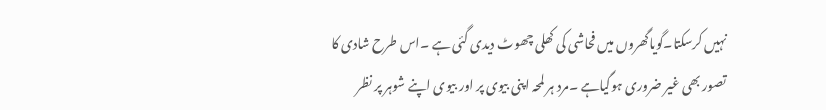نہیں کرسکتا۔گویاگھروں میں فحاشی کی کھلی چھوٹ دیدی گئی ہے ۔اس طرح شادی کا تصور بھی غیر ضروری ہوگیاہے ۔مرد ہر لمحہ اپنی بیوی پر اور بیوی اپنے شوہر پر نظر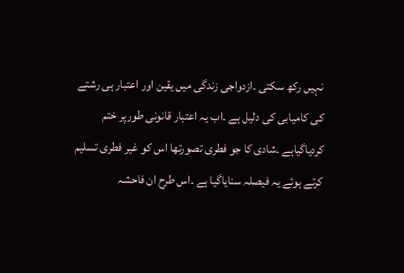نہیں رکھ سکتی ۔ازدواجی زندگی میں یقین اور اعتبار ہی رشتے کی کامیابی کی دلیل ہے ۔اب یہ اعتبار قانونی طورپر ختم کردیاگیاہے ۔شادی کا جو فطری تصورتھا اس کو غیر فطری تسلیم کرتے ہوئے یہ فیصلہ سنایاگیا ہے ۔اس طرح ان فاحشہ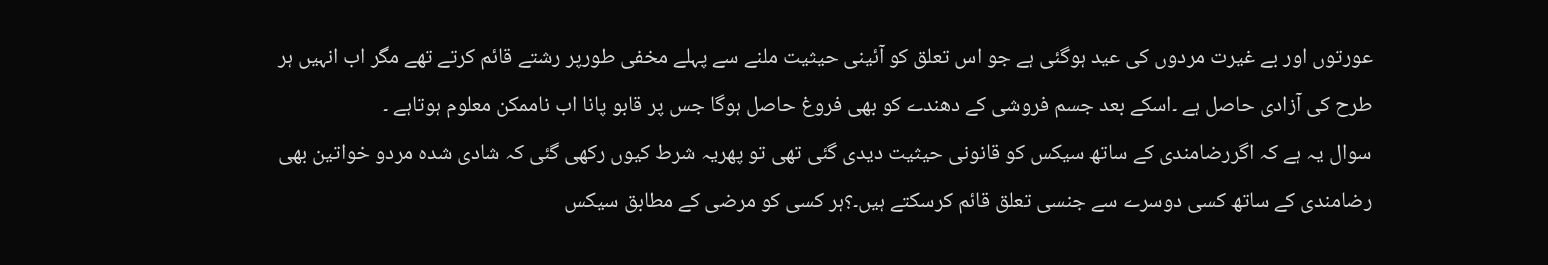عورتوں اور بے غیرت مردوں کی عید ہوگئی ہے جو اس تعلق کو آئینی حیثیت ملنے سے پہلے مخفی طورپر رشتے قائم کرتے تھے مگر اب انہیں ہر طرح کی آزادی حاصل ہے ۔اسکے بعد جسم فروشی کے دھندے کو بھی فروغ حاصل ہوگا جس پر قابو پانا اب ناممکن معلوم ہوتاہے ۔
سوال یہ ہے کہ اگررضامندی کے ساتھ سیکس کو قانونی حیثیت دیدی گئی تھی تو پھریہ شرط کیوں رکھی گئی کہ شادی شدہ مردو خواتین بھی رضامندی کے ساتھ کسی دوسرے سے جنسی تعلق قائم کرسکتے ہیں۔؟ہر کسی کو مرضی کے مطابق سیکس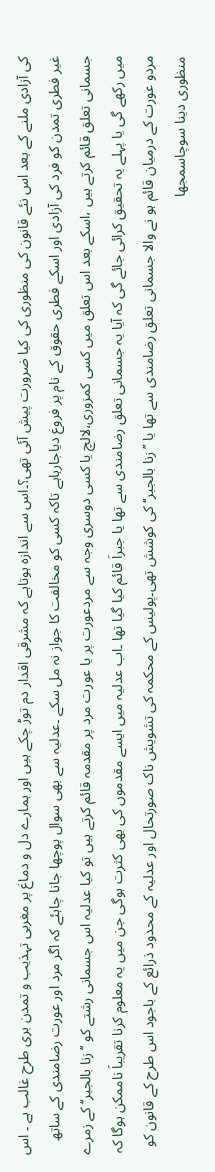کی آزادی ملنے کے بعد اس نئے قانون کی منظوری کی کیا ضرورت پیش آئی تھی؟۔اس سے اندازہ ہوتاہے کہ مشرقی اقدار دم توڑ چکے ہیں اور ہمارے دل و دماغ پر مغربی تہذیب و تمدن بری طرح غالب ہے ۔ اس غیر فطری تمدن کو فرد کی آزادی اور اسکے فطری حقوق کے نام پر فروغ دیاجارہاہے تاکہ کسی کو مخالفت کا جواز نہ مل سکے ۔عدلیہ سے بھی سوال پوچھا جانا چاہئے کہ اگر مرد اور عورت رضامندی کے ساتھ جسمانی تعلق قائم کرتے ہیں ،اسکے بعد اس تعلق میں کسی کمزوری،لالچ یا کسی دوسری وجہ سے مردعورت پر یا عورت مرد پر مقدمہ قائم کرتے ہیں تو کیا عدلیہ اس جسمانی رشتے کو ’’زنا بالجبر‘‘ کے زمرے میں رکھے گی یا پہلے یہ تحقیق کرائی جائے گی کہ آیا یہ جسمانی تعلق رضامندی سے تھا یا جبراَ قائم کیا گیا تھا ۔اب عدلیہ میں ایسے مقدموں کی بھی کثرت ہوگی جن میں یہ معلوم کرنا تقریباَ ناممکن ہوگا کہ مردو عورت کے درمیان قائم ہو نے والا جسمانی تعلق رضامندی سے تھا یا ’’زنا بالجبر‘‘ کی کوشش تھی۔پولیس کے محکمہ کی تشویش ناک صورتحال اور عدلیہ کے محدود ذرائع کے باجود اس طرح کے قانون کو منظوری دینا سوچاسمجھا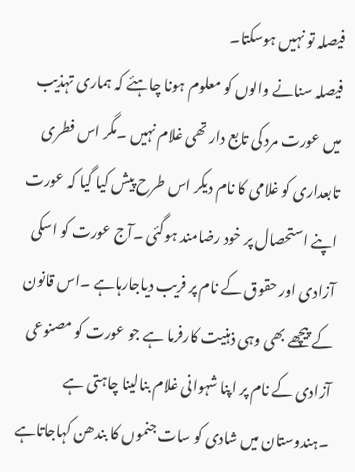فیصلہ تو نہیں ہوسکتا۔
فیصلہ سنانے والوں کو معلوم ہونا چاہئے کہ ہماری تہذیب میں عورت مرد کی تابع دار تھی غلام نہیں ۔مگر اس فطری تابعداری کو غلامی کا نام دیکر اس طرح پیش کیا گیا کہ عورت اپنے استحصال پر خود رضامند ہوگئی ۔آج عورت کو اسکی آزادی اور حقوق کے نام پر فریب دیاجارہاہے ۔اس قانون کے پیچھے بھی وہی ذہنیت کارفرما ہے جو عورت کو مصنوعی آزادی کے نام پر اپنا شہوانی غلام بنالینا چاہتی ہے ۔ہندوستان میں شادی کو سات جنموں کا بندھن کہاجاتاہے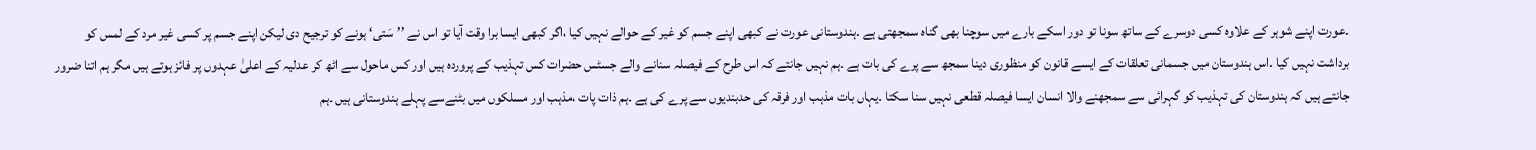۔عورت اپنے شوہر کے علاوہ کسی دوسرے کے ساتھ سونا تو دور اسکے بارے میں سوچنا بھی گناہ سمجھتی ہے ۔ہندوستانی عورت نے کبھی اپنے جسم کو غیر کے حوالے نہیں کیا ،اگر کبھی ایسا برا وقت آیا تو اس نے ’’سَتی‘ ہونے کو ترجیح دی لیکن اپنے جسم پر کسی غیر مرد کے لمس کو برداشت نہیں کیا ۔اس ہندوستان میں جسمانی تعلقات کے ایسے قانون کو منظوری دینا سمجھ سے پرے کی بات ہے ۔ہم نہیں جانتے کہ اس طرح کے فیصلہ سنانے والے جسٹس حضرات کس تہذیب کے پروردہ ہیں اور کس ماحول سے اٹھ کر عدلیہ کے اعلیٰ عہدوں پر فائز ہوتے ہیں مگر ہم اتنا ضرور جانتے ہیں کہ ہندوستان کی تہذیب کو گہرائی سے سمجھنے والا انسان ایسا فیصلہ قطعی نہیں سنا سکتا ۔یہاں بات مذہب اور فرقہ کی حدبندیوں سے پرے کی ہے ۔ہم ذات پات ،مذہب اور مسلکوں میں بٹنےسے پہلے ہندوستانی ہیں ۔ہم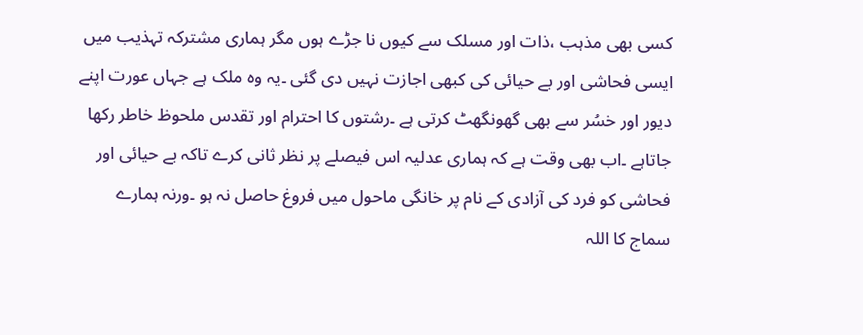کسی بھی مذہب ،ذات اور مسلک سے کیوں نا جڑے ہوں مگر ہماری مشترکہ تہذیب میں ایسی فحاشی اور بے حیائی کی کبھی اجازت نہیں دی گئی ۔یہ وہ ملک ہے جہاں عورت اپنے دیور اور خسُر سے بھی گھونگھٹ کرتی ہے ۔رشتوں کا احترام اور تقدس ملحوظ خاطر رکھا جاتاہے ۔اب بھی وقت ہے کہ ہماری عدلیہ اس فیصلے پر نظر ثانی کرے تاکہ بے حیائی اور فحاشی کو فرد کی آزادی کے نام پر خانگی ماحول میں فروغ حاصل نہ ہو ۔ورنہ ہمارے سماج کا اللہ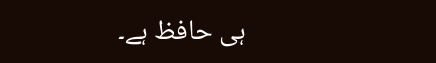ہی حافظ ہے۔